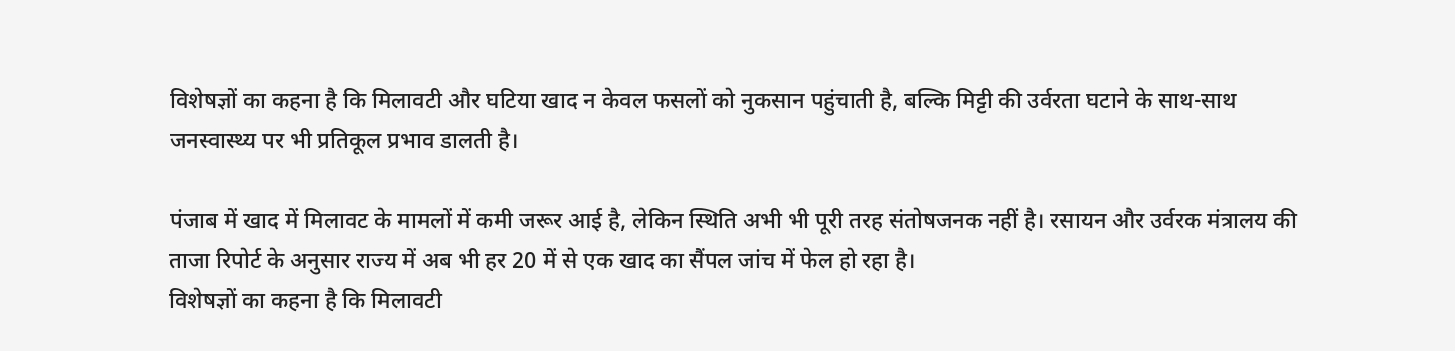विशेषज्ञों का कहना है कि मिलावटी और घटिया खाद न केवल फसलों को नुकसान पहुंचाती है, बल्कि मिट्टी की उर्वरता घटाने के साथ-साथ जनस्वास्थ्य पर भी प्रतिकूल प्रभाव डालती है।

पंजाब में खाद में मिलावट के मामलों में कमी जरूर आई है, लेकिन स्थिति अभी भी पूरी तरह संतोषजनक नहीं है। रसायन और उर्वरक मंत्रालय की ताजा रिपोर्ट के अनुसार राज्य में अब भी हर 20 में से एक खाद का सैंपल जांच में फेल हो रहा है।
विशेषज्ञों का कहना है कि मिलावटी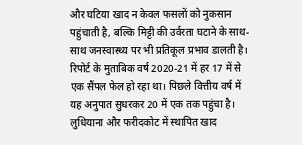और घटिया खाद न केवल फसलों को नुकसान पहुंचाती है, बल्कि मिट्टी की उर्वरता घटाने के साथ-साथ जनस्वास्थ्य पर भी प्रतिकूल प्रभाव डालती है।
रिपोर्ट के मुताबिक वर्ष 2020-21 में हर 17 में से एक सैंपल फेल हो रहा था। पिछले वित्तीय वर्ष में यह अनुपात सुधरकर 20 में एक तक पहुंचा है। लुधियाना और फरीदकोट में स्थापित खाद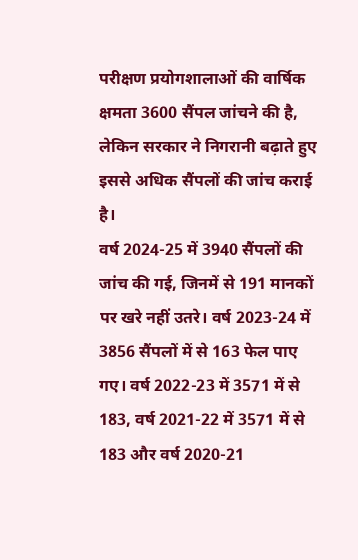परीक्षण प्रयोगशालाओं की वार्षिक क्षमता 3600 सैंपल जांचने की है, लेकिन सरकार ने निगरानी बढ़ाते हुए इससे अधिक सैंपलों की जांच कराई है।
वर्ष 2024-25 में 3940 सैंपलों की जांच की गई, जिनमें से 191 मानकों पर खरे नहीं उतरे। वर्ष 2023-24 में 3856 सैंपलों में से 163 फेल पाए गए। वर्ष 2022-23 में 3571 में से 183, वर्ष 2021-22 में 3571 में से 183 और वर्ष 2020-21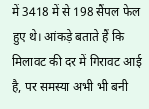में 3418 में से 198 सैंपल फेल हुए थे। आंकड़े बताते हैं कि मिलावट की दर में गिरावट आई है, पर समस्या अभी भी बनी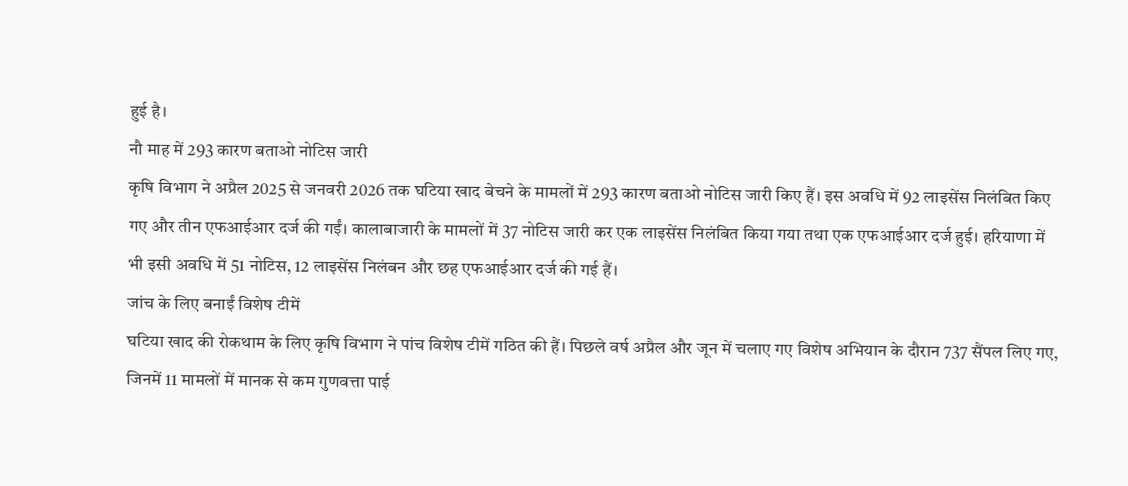हुई है।
नौ माह में 293 कारण बताओ नोटिस जारी
कृषि विभाग ने अप्रैल 2025 से जनवरी 2026 तक घटिया खाद बेचने के मामलों में 293 कारण बताओ नोटिस जारी किए हैं। इस अवधि में 92 लाइसेंस निलंबित किए गए और तीन एफआईआर दर्ज की गईं। कालाबाजारी के मामलों में 37 नोटिस जारी कर एक लाइसेंस निलंबित किया गया तथा एक एफआईआर दर्ज हुई। हरियाणा में भी इसी अवधि में 51 नोटिस, 12 लाइसेंस निलंबन और छह एफआईआर दर्ज की गई हैं।
जांच के लिए बनाईं विशेष टीमें
घटिया खाद की रोकथाम के लिए कृषि विभाग ने पांच विशेष टीमें गठित की हैं। पिछले वर्ष अप्रैल और जून में चलाए गए विशेष अभियान के दौरान 737 सैंपल लिए गए, जिनमें 11 मामलों में मानक से कम गुणवत्ता पाई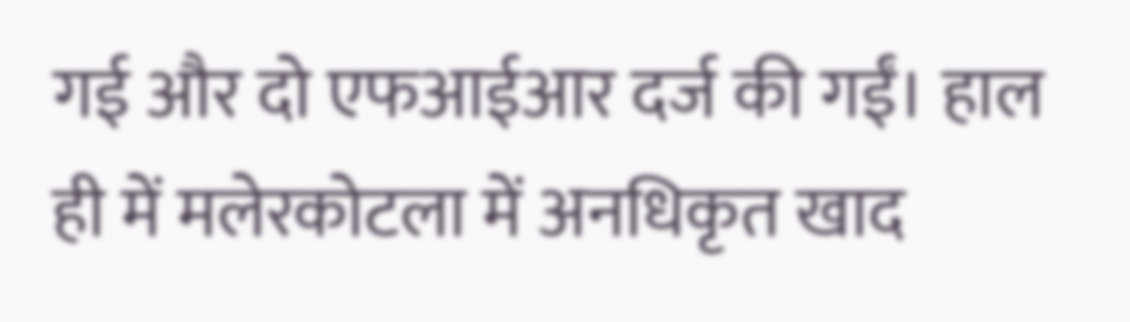गई और दो एफआईआर दर्ज की गईं। हाल ही में मलेरकोटला में अनधिकृत खाद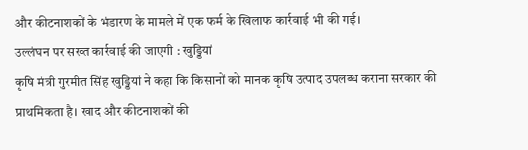और कीटनाशकों के भंडारण के मामले में एक फर्म के खिलाफ कार्रवाई भी की गई।
उल्लंघन पर सख्त कार्रवाई की जाएगी : खुड्डियां
कृषि मंत्री गुरमीत सिंह खुड्डियां ने कहा कि किसानों को मानक कृषि उत्पाद उपलब्ध कराना सरकार की प्राथमिकता है। खाद और कीटनाशकों की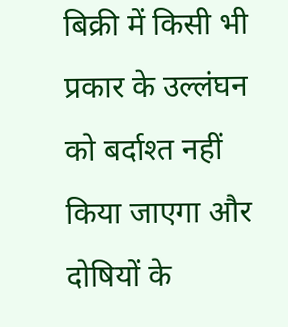बिक्री में किसी भी प्रकार के उल्लंघन को बर्दाश्त नहीं किया जाएगा और दोषियों के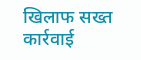खिलाफ सख्त कार्रवाई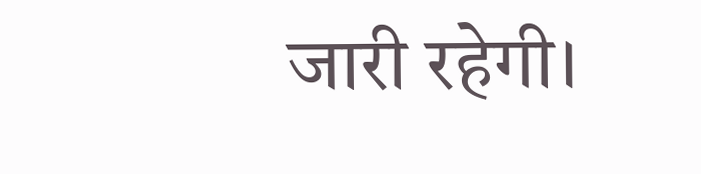जारी रहेगी।